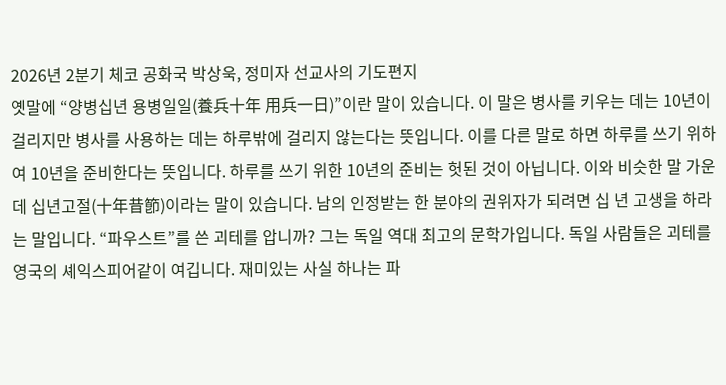2026년 2분기 체코 공화국 박상욱, 정미자 선교사의 기도편지
옛말에 “양병십년 용병일일(養兵十年 用兵一日)”이란 말이 있습니다. 이 말은 병사를 키우는 데는 10년이 걸리지만 병사를 사용하는 데는 하루밖에 걸리지 않는다는 뜻입니다. 이를 다른 말로 하면 하루를 쓰기 위하여 10년을 준비한다는 뜻입니다. 하루를 쓰기 위한 10년의 준비는 헛된 것이 아닙니다. 이와 비슷한 말 가운데 십년고절(十年昔節)이라는 말이 있습니다. 남의 인정받는 한 분야의 권위자가 되려면 십 년 고생을 하라는 말입니다. “파우스트”를 쓴 괴테를 압니까? 그는 독일 역대 최고의 문학가입니다. 독일 사람들은 괴테를 영국의 셰익스피어같이 여깁니다. 재미있는 사실 하나는 파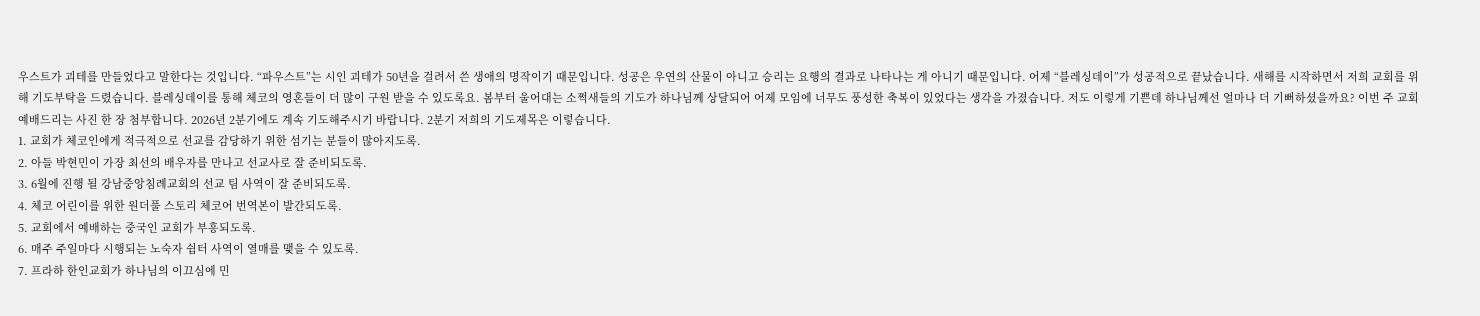우스트가 괴테를 만들었다고 말한다는 것입니다. “파우스트”는 시인 괴테가 50년을 걸려서 쓴 생애의 명작이기 때문입니다. 성공은 우연의 산물이 아니고 승리는 요행의 결과로 나타나는 게 아니기 때문입니다. 어제 “블레싱데이”가 성공적으로 끝났습니다. 새해를 시작하면서 저희 교회를 위해 기도부탁을 드렸습니다. 블레싱데이를 통해 체코의 영혼들이 더 많이 구원 받을 수 있도록요. 봄부터 울어대는 소쩍새들의 기도가 하나님께 상달되어 어제 모임에 너무도 풍성한 축복이 있었다는 생각을 가졌습니다. 저도 이렇게 기쁜데 하나님께선 얼마나 더 기뻐하셨을까요? 이번 주 교회 예배드리는 사진 한 장 첨부합니다. 2026년 2분기에도 계속 기도해주시기 바랍니다. 2분기 저희의 기도제목은 이렇습니다.
1. 교회가 체코인에게 적극적으로 선교를 감당하기 위한 섬기는 분들이 많아지도록.
2. 아들 박현민이 가장 최선의 배우자를 만나고 선교사로 잘 준비되도록.
3. 6월에 진행 될 강남중앙침례교회의 선교 팀 사역이 잘 준비되도록.
4. 체코 어린이를 위한 원더풀 스토리 체코어 번역본이 발간되도록.
5. 교회에서 예배하는 중국인 교회가 부흥되도록.
6. 매주 주일마다 시행되는 노숙자 쉼터 사역이 열매를 맺을 수 있도록.
7. 프라하 한인교회가 하나님의 이끄심에 민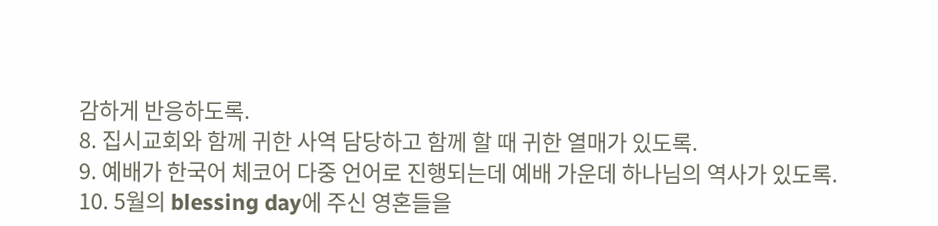감하게 반응하도록.
8. 집시교회와 함께 귀한 사역 담당하고 함께 할 때 귀한 열매가 있도록.
9. 예배가 한국어 체코어 다중 언어로 진행되는데 예배 가운데 하나님의 역사가 있도록.
10. 5월의 blessing day에 주신 영혼들을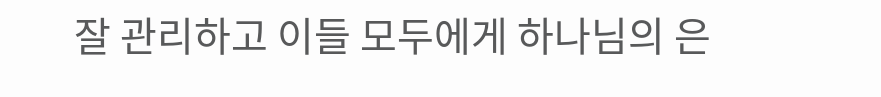잘 관리하고 이들 모두에게 하나님의 은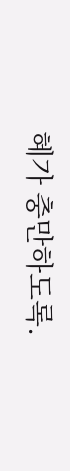혜가 충만하도록.